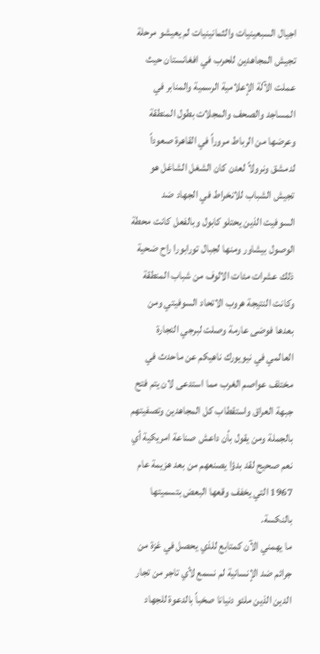اجيال السبعينيات والثمانينيات لم يعيشو مرحلة تجيش المجاهدين للحرب في افغانستان حيث عملت الآلة الإعلامية الرسمية والمنابر في المساجد والصحف والمجلات بطول المنطقة وعرضها من الرباط مروراً في القاهرة صعوداً لدمشق ونرولاً لعدن كان الشغل الشاغل هو تجيش الشباب للانخراط في الجهاد ضد السوفيت الذين يحتلو كابول وبالفعل كانت محطة الوصول بيشاور ومنها لجبال تورابورا راح ضحية ذلك عشرات مئات الالوف من شباب المنطقة وكانت النتيجة هروب الاتحاد السوفيتي ومن بعدها فوضى عارمة وصلت لبرجي التجارة العالمي في نيويورك ناهيكم عن ماحدث في مختلف عواصم الغرب مما استدعى لان يتم فتح جبهة العراق واستقطاب كل المجاهدين وتصفيتهم بالجملة ومن يقول بأن داعش صناعة امريكية أي نعم صحيح لقد بدؤا يصنعهم من بعد هزيمة عام 1967 التي يخفف وقعها البعض بتسميتها بالنكسة.
ما يهمني الآن كمتابع للذي يحصل في غزة من جرائم ضد الإنسانية لم نسمع لأي تاجر من تجار الدين الذين ملئو دنيانا صخباً بالدعوة للجهاد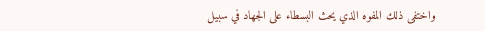واختفى ذلك المفوه الذي يحث البسطاء على الجهاد في سبيل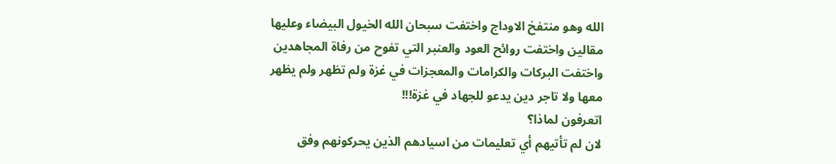الله وهو منتفخ الاوداج واختفت سبحان الله الخيول البيضاء وعليها مقالين واختفت روائح العود والعنبر التي تفوح من رفاة المجاهدين واختفت البركات والكرامات والمعجزات في غزة ولم تظهر ولم يظهر معها ولا تاجر دين يدعو للجهاد في غزة!!!
اتعرفون لماذا؟
لان لم تأتيهم أي تعليمات من اسيادهم الذين يحركونهم وفق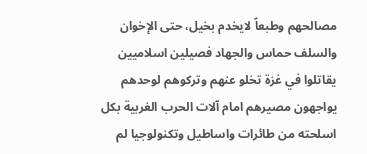مصالحهم وطبعاً لايخدم بخيل، حتى الإخوان والسلف حماس والجهاد فصيلين اسلاميين يقاتلوا في غزة تخلو عنهم وتركوهم لوحدهم يواجهون مصيرهم امام آلات الحرب الغربية بكل اسلحته من طائرات واساطيل وتكنولوجيا لم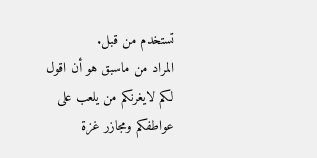تستخدم من قبل.
المراد من ماسبق هو أن اقول لكم لايغرنكم من يلعب على عواطفكم ومجازر غزة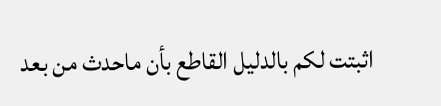اثبتت لكم بالدليل القاطع بأن ماحدث من بعد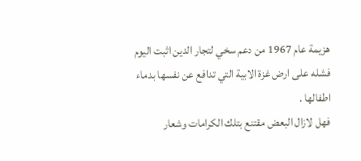هزيمة عام 1967 من دعم سخي لتجار الدين اثبت اليوم فشله على ارض غزة الابية التي تدافع عن نفسها بدماء اطفالها .
فهل لازال البعض مقتنع بتلك الكرامات وشعار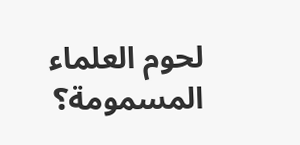لحوم العلماء المسمومة؟